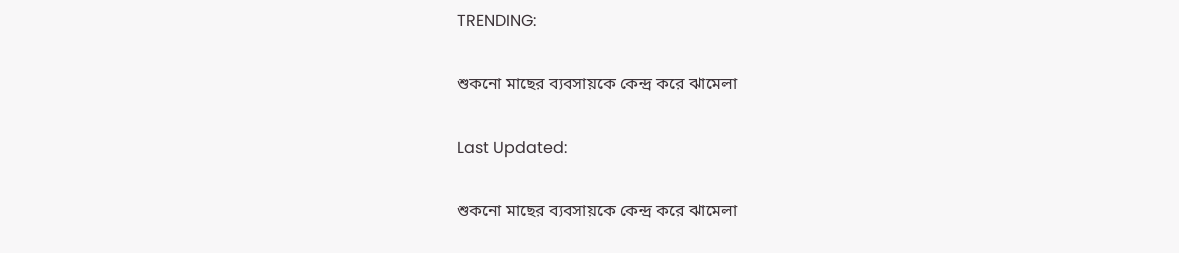TRENDING:

শুকনো মাছের ব্যবসায়কে কেন্দ্র করে ঝামেলা

Last Updated:

শুকনো মাছের ব্যবসায়কে কেন্দ্র করে ঝামেলা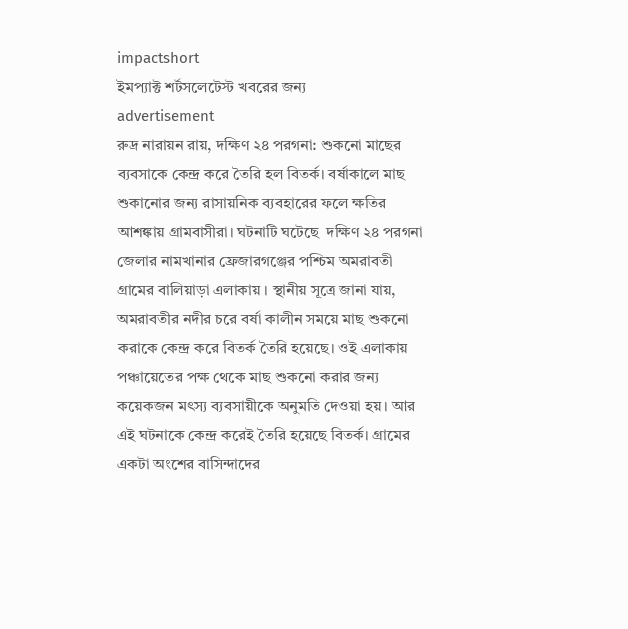impactshort
ইমপ্যাক্ট শর্টসলেটেস্ট খবরের জন্য
advertisement
রুদ্র নারায়ন রায়, দক্ষিণ ২৪ পরগনা: শুকনো মাছের ব্যবসাকে কেন্দ্র করে তৈরি হল বিতর্ক। বর্ষাকালে মাছ শুকানোর জন্য রাসায়নিক ব্যবহারের ফলে ক্ষতির আশঙ্কায় গ্রামবাসীরা। ঘটনাটি ঘটেছে  দক্ষিণ ২৪ পরগনা জেলার নামখানার ফ্রেজারগঞ্জের পশ্চিম অমরাবতী গ্রামের বালিয়াড়া এলাকায় । স্থানীয় সূত্রে জানা যায়, অমরাবতীর নদীর চরে বর্ষা কালীন সময়ে মাছ শুকনো করাকে কেন্দ্র করে বিতর্ক তৈরি হয়েছে। ওই এলাকায় পঞ্চায়েতের পক্ষ থেকে মাছ শুকনো করার জন্য কয়েকজন মৎস্য ব্যবসায়ীকে অনুমতি দেওয়া হয়। আর এই ঘটনাকে কেন্দ্র করেই তৈরি হয়েছে বিতর্ক। গ্রামের একটা অংশের বাসিন্দাদের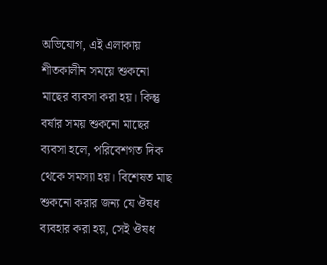অভিযোগ, এই এলাকায় শীতকালীন সময়ে শুকনো মাছের ব্যবসা করা হয়। কিন্তু বর্ষার সময় শুকনো মাছের ব্যবসা হলে, পরিবেশগত দিক থেকে সমস্যা হয়। বিশেষত মাছ শুকনো করার জন্য যে ঔষধ ব্যবহার করা হয়, সেই ঔষধ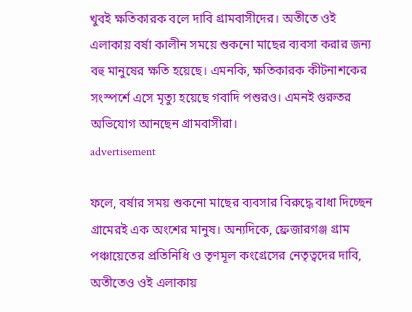খুবই ক্ষতিকারক বলে দাবি গ্রামবাসীদের। অতীতে ওই এলাকায় বর্ষা কালীন সময়ে শুকনো মাছের ব্যবসা করার জন্য বহু মানুষের ক্ষতি হয়েছে। এমনকি, ক্ষতিকারক কীটনাশকের সংস্পর্শে এসে মৃত্যু হয়েছে গবাদি পশুরও। এমনই গুরুতর অভিযোগ আনছেন গ্রামবাসীরা।
advertisement

ফলে, বর্ষার সময় শুকনো মাছের ব্যবসার বিরুদ্ধে বাধা দিচ্ছেন গ্রামেরই এক অংশের মানুষ। অন্যদিকে, ফ্রেজারগঞ্জ গ্রাম পঞ্চায়েতের প্রতিনিধি ও তৃণমূল কংগ্রেসের নেতৃত্বদের দাবি, অতীতেও ওই এলাকায়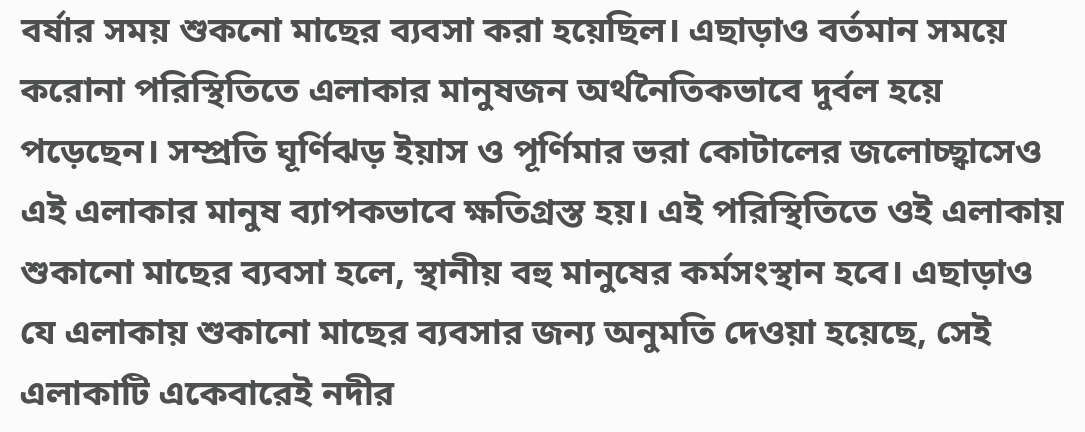বর্ষার সময় শুকনো মাছের ব্যবসা করা হয়েছিল। এছাড়াও বর্তমান সময়ে করোনা পরিস্থিতিতে এলাকার মানুষজন অর্থনৈতিকভাবে দুর্বল হয়ে পড়েছেন। সম্প্রতি ঘূর্ণিঝড় ইয়াস ও পূর্ণিমার ভরা কোটালের জলোচ্ছ্বাসেও এই এলাকার মানুষ ব্যাপকভাবে ক্ষতিগ্রস্ত হয়। এই পরিস্থিতিতে ওই এলাকায় শুকানো মাছের ব্যবসা হলে, স্থানীয় বহু মানুষের কর্মসংস্থান হবে। এছাড়াও যে এলাকায় শুকানো মাছের ব্যবসার জন্য অনুমতি দেওয়া হয়েছে, সেই এলাকাটি একেবারেই নদীর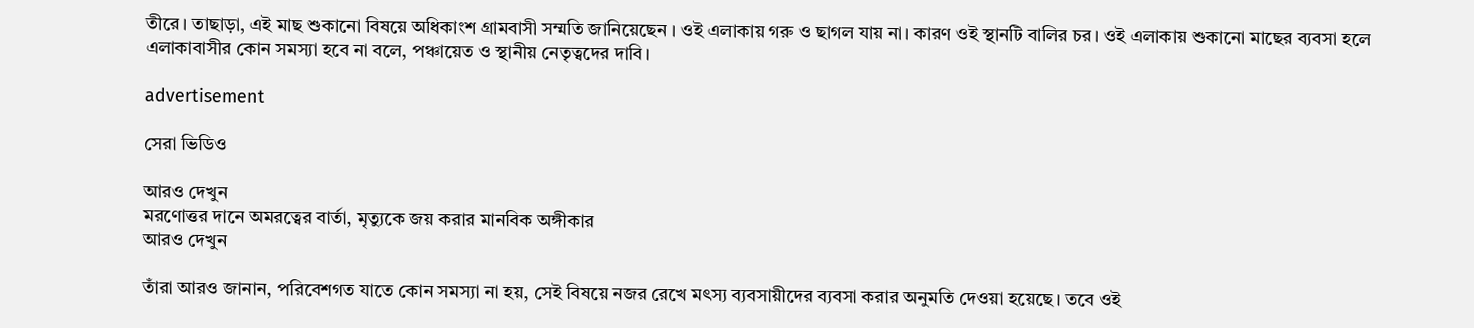তীরে। তাছাড়া, এই মাছ শুকানো বিষয়ে অধিকাংশ গ্রামবাসী সম্মতি জানিয়েছেন । ওই এলাকায় গরু ও ছাগল যায় না। কারণ ওই স্থানটি বালির চর। ওই এলাকায় শুকানো মাছের ব্যবসা হলে এলাকাবাসীর কোন সমস্যা হবে না বলে, পঞ্চায়েত ও স্থানীয় নেতৃত্বদের দাবি।

advertisement

সেরা ভিডিও

আরও দেখুন
মরণোত্তর দানে অমরত্বের বার্তা, মৃত্যুকে জয় করার মানবিক অঙ্গীকার
আরও দেখুন

তাঁরা আরও জানান, পরিবেশগত যাতে কোন সমস্যা না হয়, সেই বিষয়ে নজর রেখে মৎস্য ব্যবসায়ীদের ব্যবসা করার অনুমতি দেওয়া হয়েছে। তবে ওই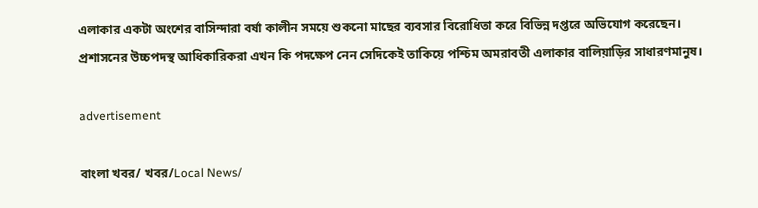এলাকার একটা অংশের বাসিন্দারা বর্ষা কালীন সময়ে শুকনো মাছের ব্যবসার বিরোধিতা করে বিভিন্ন দপ্তরে অভিযোগ করেছেন। প্রশাসনের উচ্চপদস্থ আধিকারিকরা এখন কি পদক্ষেপ নেন সেদিকেই তাকিয়ে পশ্চিম অমরাবতী এলাকার বালিয়াড়ির সাধারণমানুষ।

advertisement

বাংলা খবর/ খবর/Local News/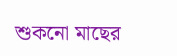শুকনো মাছের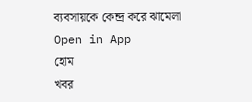ব্যবসায়কে কেন্দ্র করে ঝামেলা
Open in App
হোম
খবর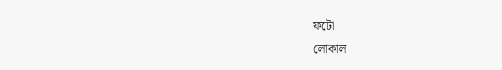ফটো
লোকাল